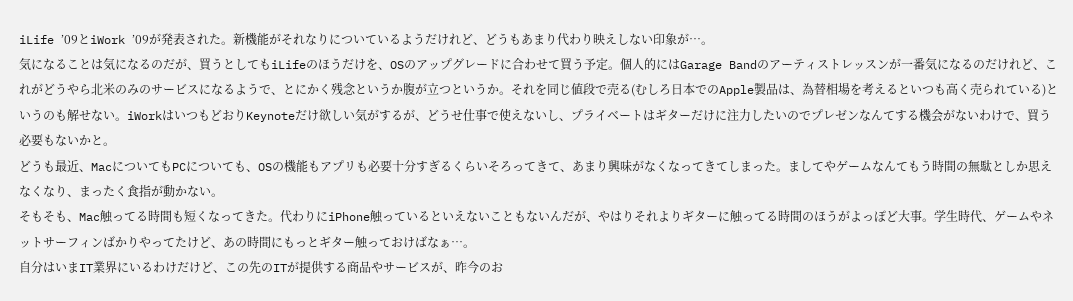iLife ’09とiWork ’09が発表された。新機能がそれなりについているようだけれど、どうもあまり代わり映えしない印象が…。
気になることは気になるのだが、買うとしてもiLifeのほうだけを、OSのアップグレードに合わせて買う予定。個人的にはGarage Bandのアーティストレッスンが一番気になるのだけれど、これがどうやら北米のみのサービスになるようで、とにかく残念というか腹が立つというか。それを同じ値段で売る(むしろ日本でのApple製品は、為替相場を考えるといつも高く売られている)というのも解せない。iWorkはいつもどおりKeynoteだけ欲しい気がするが、どうせ仕事で使えないし、プライベートはギターだけに注力したいのでプレゼンなんてする機会がないわけで、買う必要もないかと。
どうも最近、MacについてもPCについても、OSの機能もアプリも必要十分すぎるくらいそろってきて、あまり興味がなくなってきてしまった。ましてやゲームなんてもう時間の無駄としか思えなくなり、まったく食指が動かない。
そもそも、Mac触ってる時間も短くなってきた。代わりにiPhone触っているといえないこともないんだが、やはりそれよりギターに触ってる時間のほうがよっぽど大事。学生時代、ゲームやネットサーフィンばかりやってたけど、あの時間にもっとギター触っておけばなぁ…。
自分はいまIT業界にいるわけだけど、この先のITが提供する商品やサービスが、昨今のお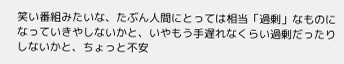笑い番組みたいな、たぶん人間にとっては相当「過剰」なものになっていきやしないかと、いやもう手遅れなくらい過剰だったりしないかと、ちょっと不安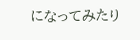になってみたり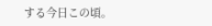する今日この頃。